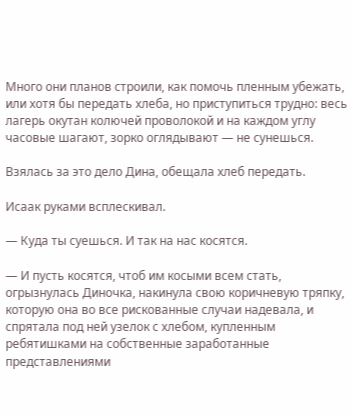Много они планов строили, как помочь пленным убежать, или хотя бы передать хлеба, но приступиться трудно: весь лагерь окутан колючей проволокой и на каждом углу часовые шагают, зорко оглядывают — не сунешься.

Взялась за это дело Дина, обещала хлеб передать.

Исаак руками всплескивал.

— Куда ты суешься. И так на нас косятся.

— И пусть косятся, чтоб им косыми всем стать, огрызнулась Диночка, накинула свою коричневую тряпку, которую она во все рискованные случаи надевала, и спрятала под ней узелок с хлебом, купленным ребятишками на собственные заработанные представлениями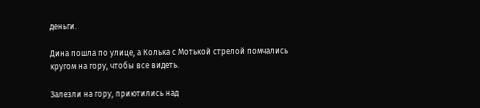деньги.

Дина пошла по улице, а Колька с Мотькой стрелой помчались кругом на гору, чтобы все видеть.

Залезли на гору, приютились над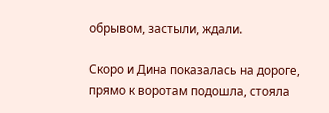обрывом, застыли, ждали.

Скоро и Дина показалась на дороге, прямо к воротам подошла, стояла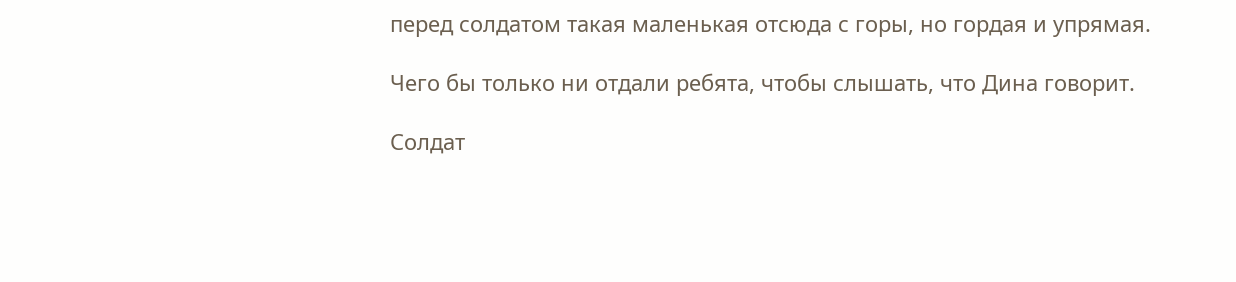перед солдатом такая маленькая отсюда с горы, но гордая и упрямая.

Чего бы только ни отдали ребята, чтобы слышать, что Дина говорит.

Солдат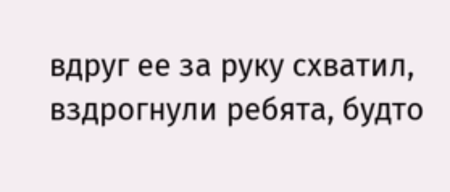вдруг ее за руку схватил, вздрогнули ребята, будто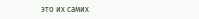это их самих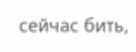сейчас бить,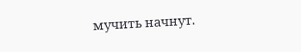мучить начнут.